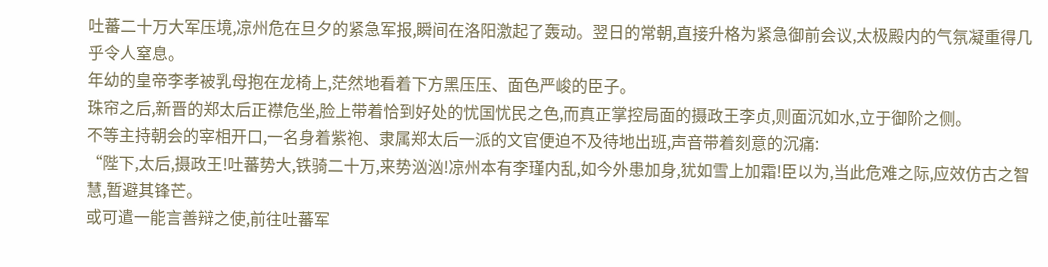吐蕃二十万大军压境,凉州危在旦夕的紧急军报,瞬间在洛阳激起了轰动。翌日的常朝,直接升格为紧急御前会议,太极殿内的气氛凝重得几乎令人窒息。
年幼的皇帝李孝被乳母抱在龙椅上,茫然地看着下方黑压压、面色严峻的臣子。
珠帘之后,新晋的郑太后正襟危坐,脸上带着恰到好处的忧国忧民之色,而真正掌控局面的摄政王李贞,则面沉如水,立于御阶之侧。
不等主持朝会的宰相开口,一名身着紫袍、隶属郑太后一派的文官便迫不及待地出班,声音带着刻意的沉痛:
“陛下,太后,摄政王!吐蕃势大,铁骑二十万,来势汹汹!凉州本有李瑾内乱,如今外患加身,犹如雪上加霜!臣以为,当此危难之际,应效仿古之智慧,暂避其锋芒。
或可遣一能言善辩之使,前往吐蕃军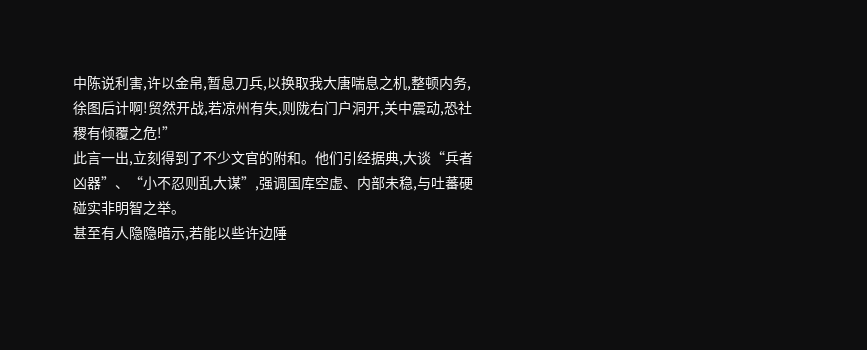中陈说利害,许以金帛,暂息刀兵,以换取我大唐喘息之机,整顿内务,徐图后计啊!贸然开战,若凉州有失,则陇右门户洞开,关中震动,恐社稷有倾覆之危!”
此言一出,立刻得到了不少文官的附和。他们引经据典,大谈“兵者凶器”、“小不忍则乱大谋”,强调国库空虚、内部未稳,与吐蕃硬碰实非明智之举。
甚至有人隐隐暗示,若能以些许边陲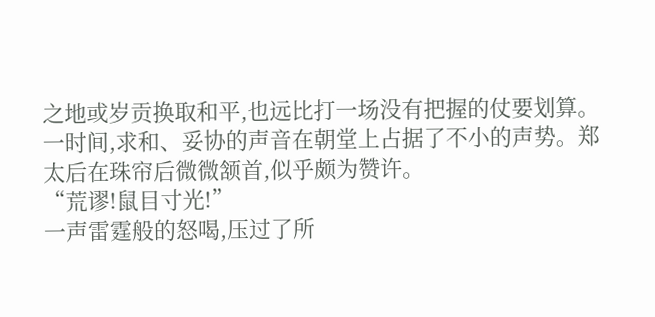之地或岁贡换取和平,也远比打一场没有把握的仗要划算。
一时间,求和、妥协的声音在朝堂上占据了不小的声势。郑太后在珠帘后微微颔首,似乎颇为赞许。
“荒谬!鼠目寸光!”
一声雷霆般的怒喝,压过了所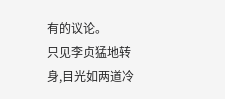有的议论。
只见李贞猛地转身,目光如两道冷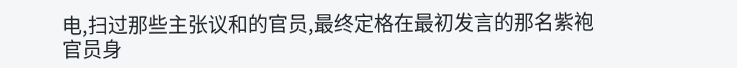电,扫过那些主张议和的官员,最终定格在最初发言的那名紫袍官员身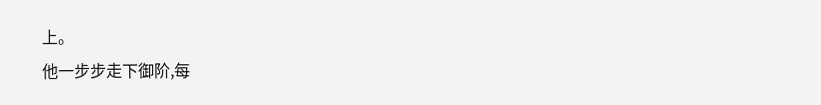上。
他一步步走下御阶,每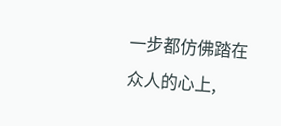一步都仿佛踏在众人的心上,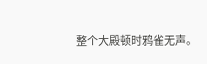整个大殿顿时鸦雀无声。